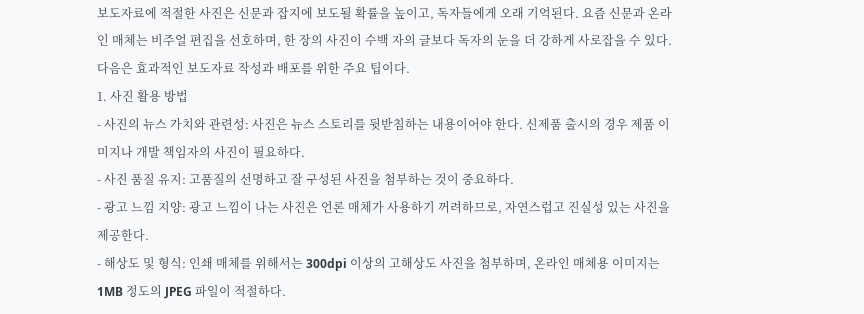보도자료에 적절한 사진은 신문과 잡지에 보도될 확률을 높이고, 독자들에게 오래 기억된다. 요즘 신문과 온라인 매체는 비주얼 편집을 선호하며, 한 장의 사진이 수백 자의 글보다 독자의 눈을 더 강하게 사로잡을 수 있다. 다음은 효과적인 보도자료 작성과 배포를 위한 주요 팁이다.
1. 사진 활용 방법
- 사진의 뉴스 가치와 관련성: 사진은 뉴스 스토리를 뒷받침하는 내용이어야 한다. 신제품 출시의 경우 제품 이미지나 개발 책임자의 사진이 필요하다.
- 사진 품질 유지: 고품질의 선명하고 잘 구성된 사진을 첨부하는 것이 중요하다.
- 광고 느낌 지양: 광고 느낌이 나는 사진은 언론 매체가 사용하기 꺼려하므로, 자연스럽고 진실성 있는 사진을 제공한다.
- 해상도 및 형식: 인쇄 매체를 위해서는 300dpi 이상의 고해상도 사진을 첨부하며, 온라인 매체용 이미지는 1MB 정도의 JPEG 파일이 적절하다.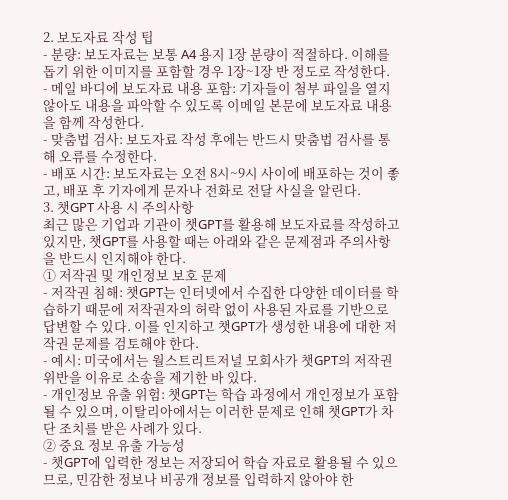2. 보도자료 작성 팁
- 분량: 보도자료는 보통 A4 용지 1장 분량이 적절하다. 이해를 돕기 위한 이미지를 포함할 경우 1장~1장 반 정도로 작성한다.
- 메일 바디에 보도자료 내용 포함: 기자들이 첨부 파일을 열지 않아도 내용을 파악할 수 있도록 이메일 본문에 보도자료 내용을 함께 작성한다.
- 맞춤법 검사: 보도자료 작성 후에는 반드시 맞춤법 검사를 통해 오류를 수정한다.
- 배포 시간: 보도자료는 오전 8시~9시 사이에 배포하는 것이 좋고, 배포 후 기자에게 문자나 전화로 전달 사실을 알린다.
3. 챗GPT 사용 시 주의사항
최근 많은 기업과 기관이 챗GPT를 활용해 보도자료를 작성하고 있지만, 챗GPT를 사용할 때는 아래와 같은 문제점과 주의사항을 반드시 인지해야 한다.
① 저작권 및 개인정보 보호 문제
- 저작권 침해: 챗GPT는 인터넷에서 수집한 다양한 데이터를 학습하기 때문에 저작권자의 허락 없이 사용된 자료를 기반으로 답변할 수 있다. 이를 인지하고 챗GPT가 생성한 내용에 대한 저작권 문제를 검토해야 한다.
- 예시: 미국에서는 월스트리트저널 모회사가 챗GPT의 저작권 위반을 이유로 소송을 제기한 바 있다.
- 개인정보 유출 위험: 챗GPT는 학습 과정에서 개인정보가 포함될 수 있으며, 이탈리아에서는 이러한 문제로 인해 챗GPT가 차단 조치를 받은 사례가 있다.
② 중요 정보 유출 가능성
- 챗GPT에 입력한 정보는 저장되어 학습 자료로 활용될 수 있으므로, 민감한 정보나 비공개 정보를 입력하지 않아야 한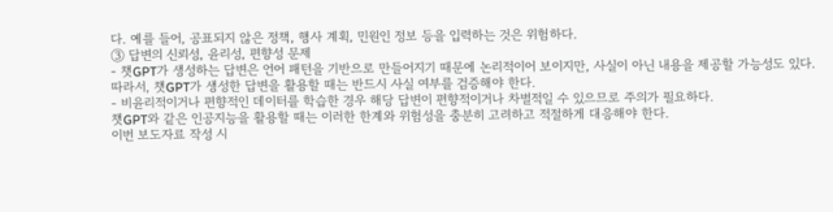다. 예를 들어, 공표되지 않은 정책, 행사 계획, 민원인 정보 등을 입력하는 것은 위험하다.
③ 답변의 신뢰성, 윤리성, 편향성 문제
- 챗GPT가 생성하는 답변은 언어 패턴을 기반으로 만들어지기 때문에 논리적이어 보이지만, 사실이 아닌 내용을 제공할 가능성도 있다. 따라서, 챗GPT가 생성한 답변을 활용할 때는 반드시 사실 여부를 검증해야 한다.
- 비윤리적이거나 편향적인 데이터를 학습한 경우 해당 답변이 편향적이거나 차별적일 수 있으므로 주의가 필요하다.
챗GPT와 같은 인공지능을 활용할 때는 이러한 한계와 위험성을 충분히 고려하고 적절하게 대응해야 한다.
이번 보도자료 작성 시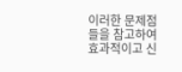이러한 문제점들을 참고하여 효과적이고 신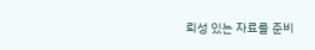뢰성 있는 자료를 준비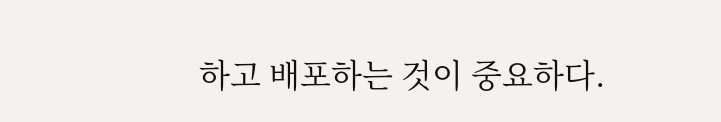하고 배포하는 것이 중요하다.